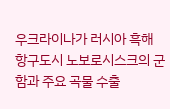우크라이나가 러시아 흑해 항구도시 노보로시스크의 군함과 주요 곡물 수출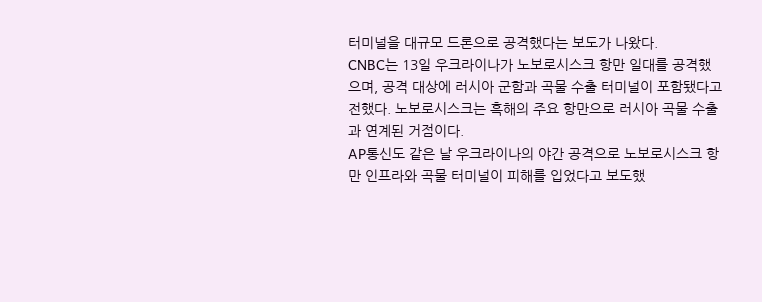터미널을 대규모 드론으로 공격했다는 보도가 나왔다.
CNBC는 13일 우크라이나가 노보로시스크 항만 일대를 공격했으며, 공격 대상에 러시아 군함과 곡물 수출 터미널이 포함됐다고 전했다. 노보로시스크는 흑해의 주요 항만으로 러시아 곡물 수출과 연계된 거점이다.
AP통신도 같은 날 우크라이나의 야간 공격으로 노보로시스크 항만 인프라와 곡물 터미널이 피해를 입었다고 보도했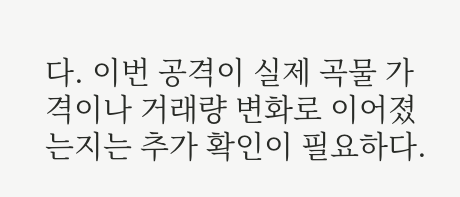다. 이번 공격이 실제 곡물 가격이나 거래량 변화로 이어졌는지는 추가 확인이 필요하다.